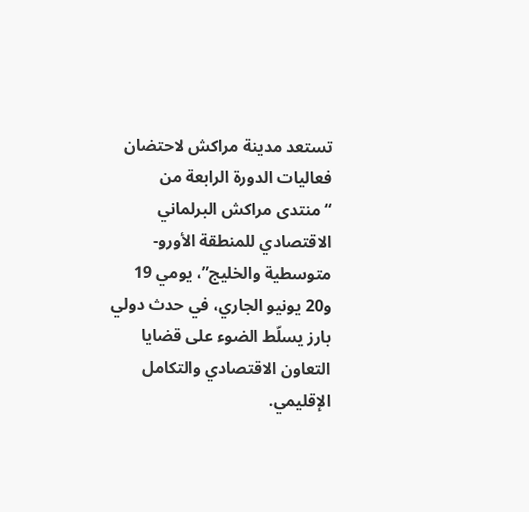تستعد مدينة مراكش لاحتضان فعاليات الدورة الرابعة من “منتدى مراكش البرلماني الاقتصادي للمنطقة الأورو-متوسطية والخليج”، يومي 19 و20 يونيو الجاري، في حدث دولي بارز يسلّط الضوء على قضايا التعاون الاقتصادي والتكامل الإقليمي.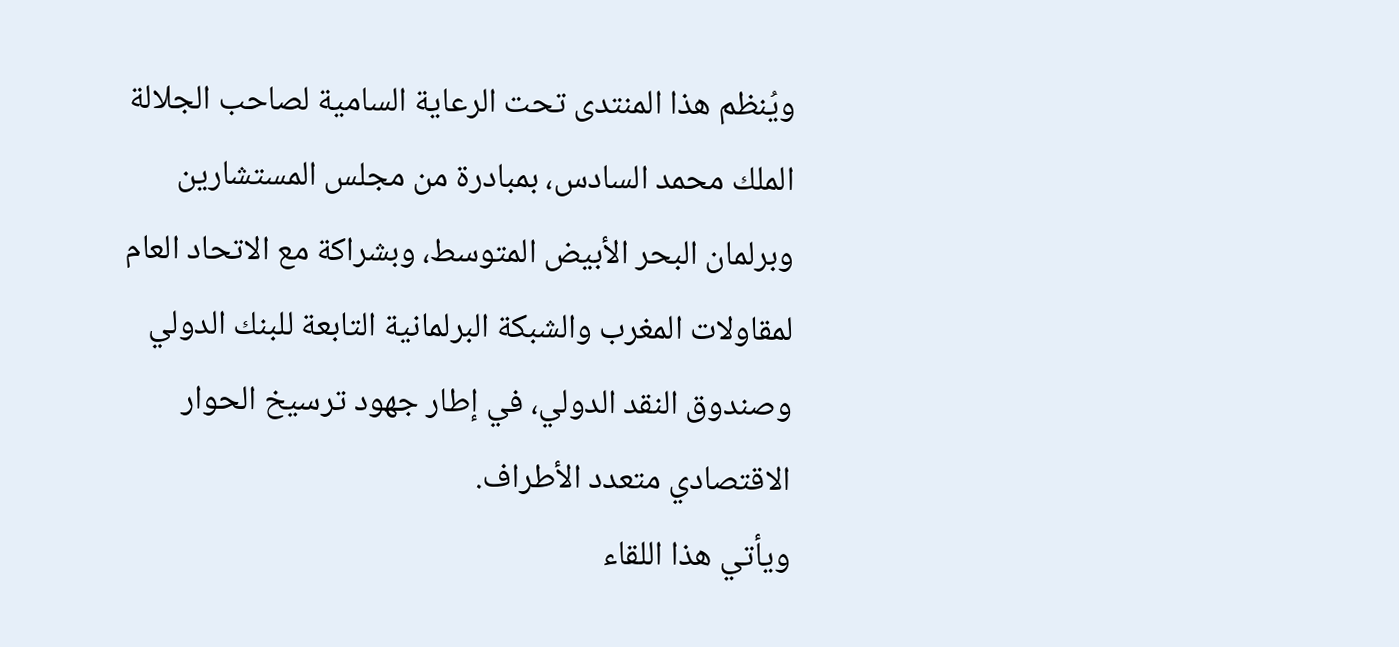ويُنظم هذا المنتدى تحت الرعاية السامية لصاحب الجلالة الملك محمد السادس، بمبادرة من مجلس المستشارين وبرلمان البحر الأبيض المتوسط، وبشراكة مع الاتحاد العام لمقاولات المغرب والشبكة البرلمانية التابعة للبنك الدولي وصندوق النقد الدولي، في إطار جهود ترسيخ الحوار الاقتصادي متعدد الأطراف.
ويأتي هذا اللقاء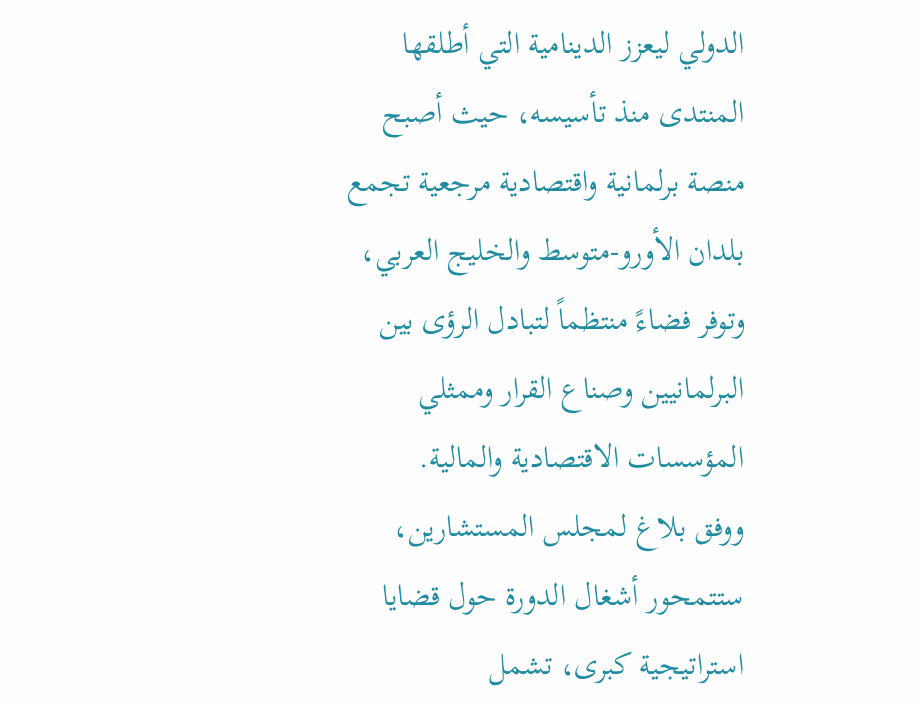الدولي ليعزز الدينامية التي أطلقها المنتدى منذ تأسيسه، حيث أصبح منصة برلمانية واقتصادية مرجعية تجمع بلدان الأورو-متوسط والخليج العربي، وتوفر فضاءً منتظماً لتبادل الرؤى بين البرلمانيين وصناع القرار وممثلي المؤسسات الاقتصادية والمالية.
ووفق بلاغ لمجلس المستشارين، ستتمحور أشغال الدورة حول قضايا استراتيجية كبرى، تشمل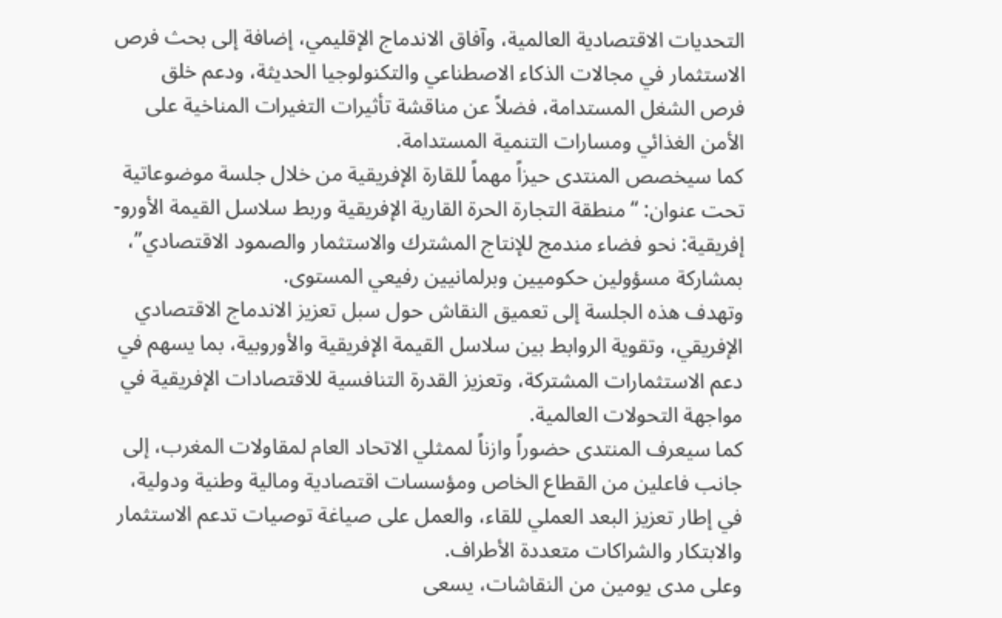التحديات الاقتصادية العالمية، وآفاق الاندماج الإقليمي، إضافة إلى بحث فرص الاستثمار في مجالات الذكاء الاصطناعي والتكنولوجيا الحديثة، ودعم خلق فرص الشغل المستدامة، فضلاً عن مناقشة تأثيرات التغيرات المناخية على الأمن الغذائي ومسارات التنمية المستدامة.
كما سيخصص المنتدى حيزاً مهماً للقارة الإفريقية من خلال جلسة موضوعاتية تحت عنوان: “منطقة التجارة الحرة القارية الإفريقية وربط سلاسل القيمة الأورو-إفريقية: نحو فضاء مندمج للإنتاج المشترك والاستثمار والصمود الاقتصادي”، بمشاركة مسؤولين حكوميين وبرلمانيين رفيعي المستوى.
وتهدف هذه الجلسة إلى تعميق النقاش حول سبل تعزيز الاندماج الاقتصادي الإفريقي، وتقوية الروابط بين سلاسل القيمة الإفريقية والأوروبية، بما يسهم في دعم الاستثمارات المشتركة، وتعزيز القدرة التنافسية للاقتصادات الإفريقية في مواجهة التحولات العالمية.
كما سيعرف المنتدى حضوراً وازناً لممثلي الاتحاد العام لمقاولات المغرب، إلى جانب فاعلين من القطاع الخاص ومؤسسات اقتصادية ومالية وطنية ودولية، في إطار تعزيز البعد العملي للقاء، والعمل على صياغة توصيات تدعم الاستثمار والابتكار والشراكات متعددة الأطراف.
وعلى مدى يومين من النقاشات، يسعى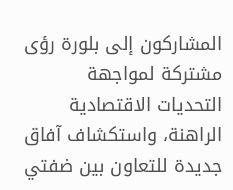المشاركون إلى بلورة رؤى مشتركة لمواجهة التحديات الاقتصادية الراهنة، واستكشاف آفاق جديدة للتعاون بين ضفتي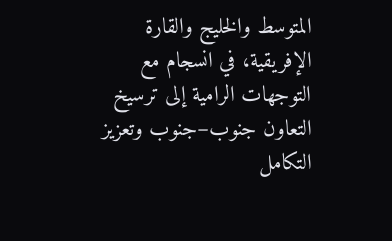المتوسط والخليج والقارة الإفريقية، في انسجام مع التوجهات الرامية إلى ترسيخ التعاون جنوب–جنوب وتعزيز التكامل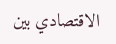الاقتصادي بين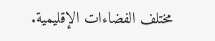مختلف الفضاءات الإقليمية.